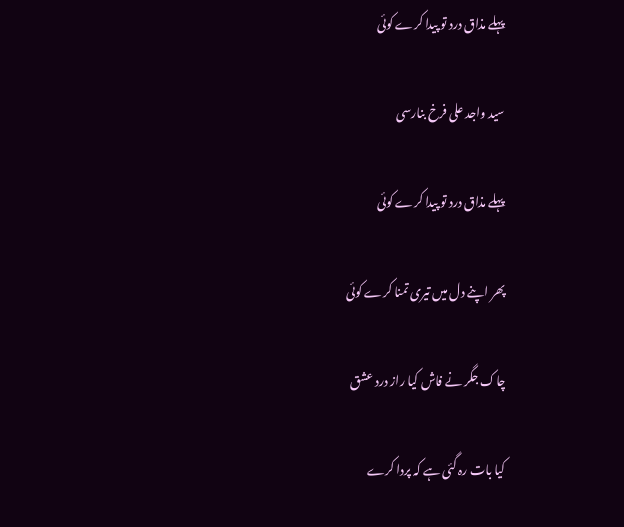پہلے مذاق درد تو پیدا کرے کوئی

سید واجد علی فرخ بنارسی

پہلے مذاق درد تو پیدا کرے کوئی

پھر اپنے دل میں تیری تمنا کرے کوئی

چاک جگر نے فاش کیا راز درد عشق

کیا بات رہ گئی ہے کہ پردا کرے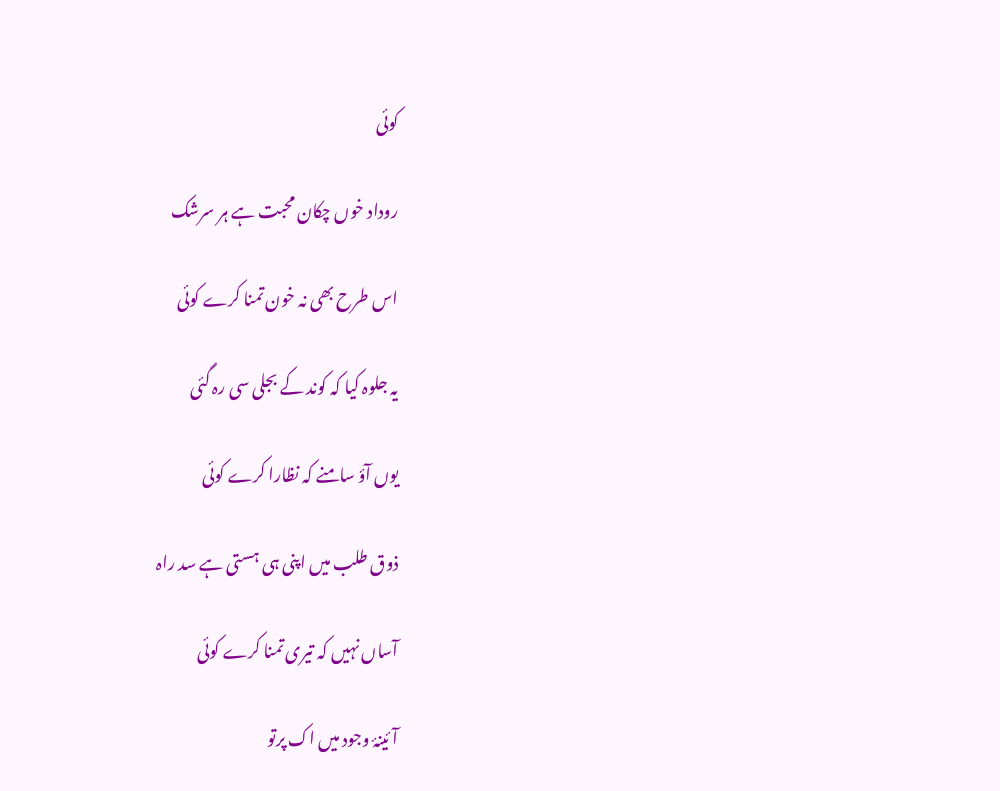کوئی

روداد خوں چکان محبت ہے ہر سرشک

اس طرح بھی نہ خون تمنا کرے کوئی

یہ جلوہ کیا کہ کوند کے بجلی سی رہ گئی

یوں آؤ سامنے کہ نظارا کرے کوئی

ذوق طلب میں اپنی ہی ہستی ہے سد راہ

آساں نہیں کہ تیری تمنا کرے کوئی

آئینۂ وجود میں اک پرتو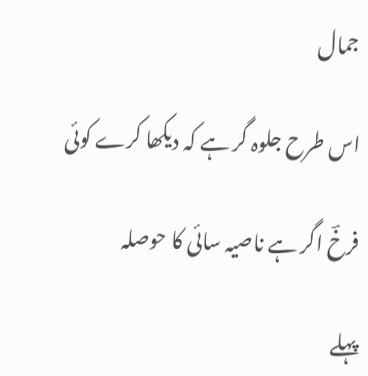جمال

اس طرح جلوہ گر ہے کہ دیکھا کرے کوئی

فرخؔ اگر ہے ناصیہ سائی کا حوصلہ

پہلے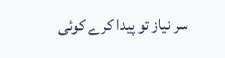سر نیاز تو پیدا کرے کوئی